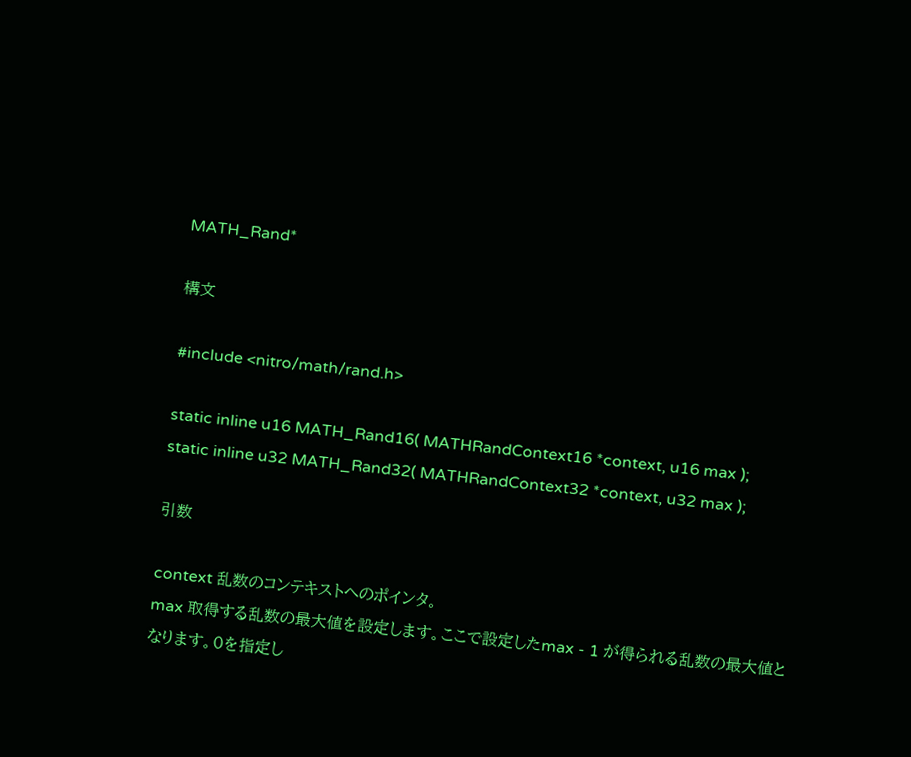MATH_Rand*

構文

#include <nitro/math/rand.h>

static inline u16 MATH_Rand16( MATHRandContext16 *context, u16 max );
static inline u32 MATH_Rand32( MATHRandContext32 *context, u32 max );

引数

context 乱数のコンテキストへのポインタ。
max 取得する乱数の最大値を設定します。ここで設定したmax - 1 が得られる乱数の最大値となります。0を指定し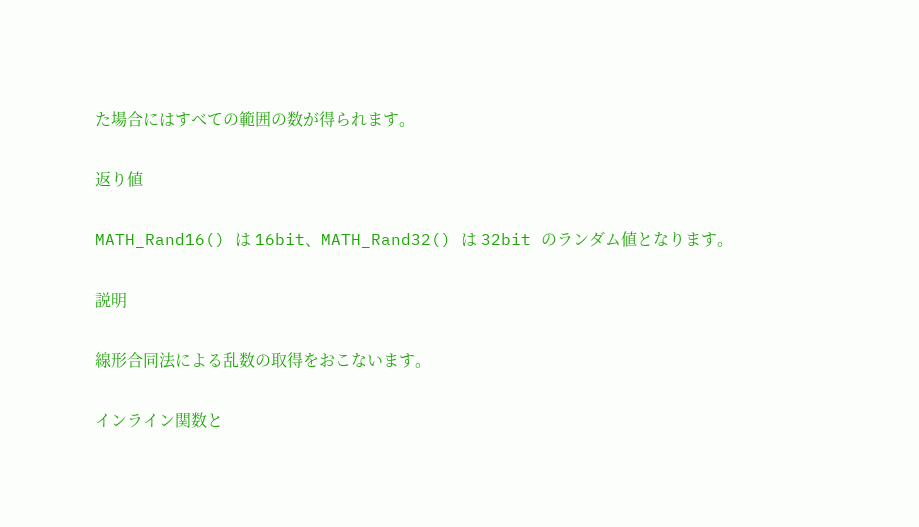た場合にはすべての範囲の数が得られます。

返り値

MATH_Rand16() は 16bit、MATH_Rand32() は 32bit のランダム値となります。

説明

線形合同法による乱数の取得をおこないます。

インライン関数と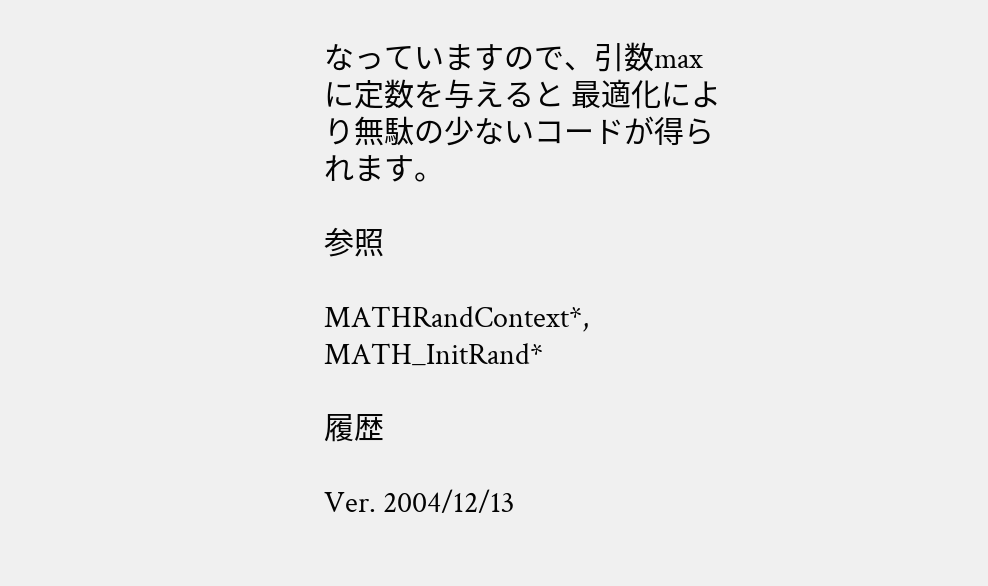なっていますので、引数maxに定数を与えると 最適化により無駄の少ないコードが得られます。

参照

MATHRandContext*, MATH_InitRand*

履歴

Ver. 2004/12/13